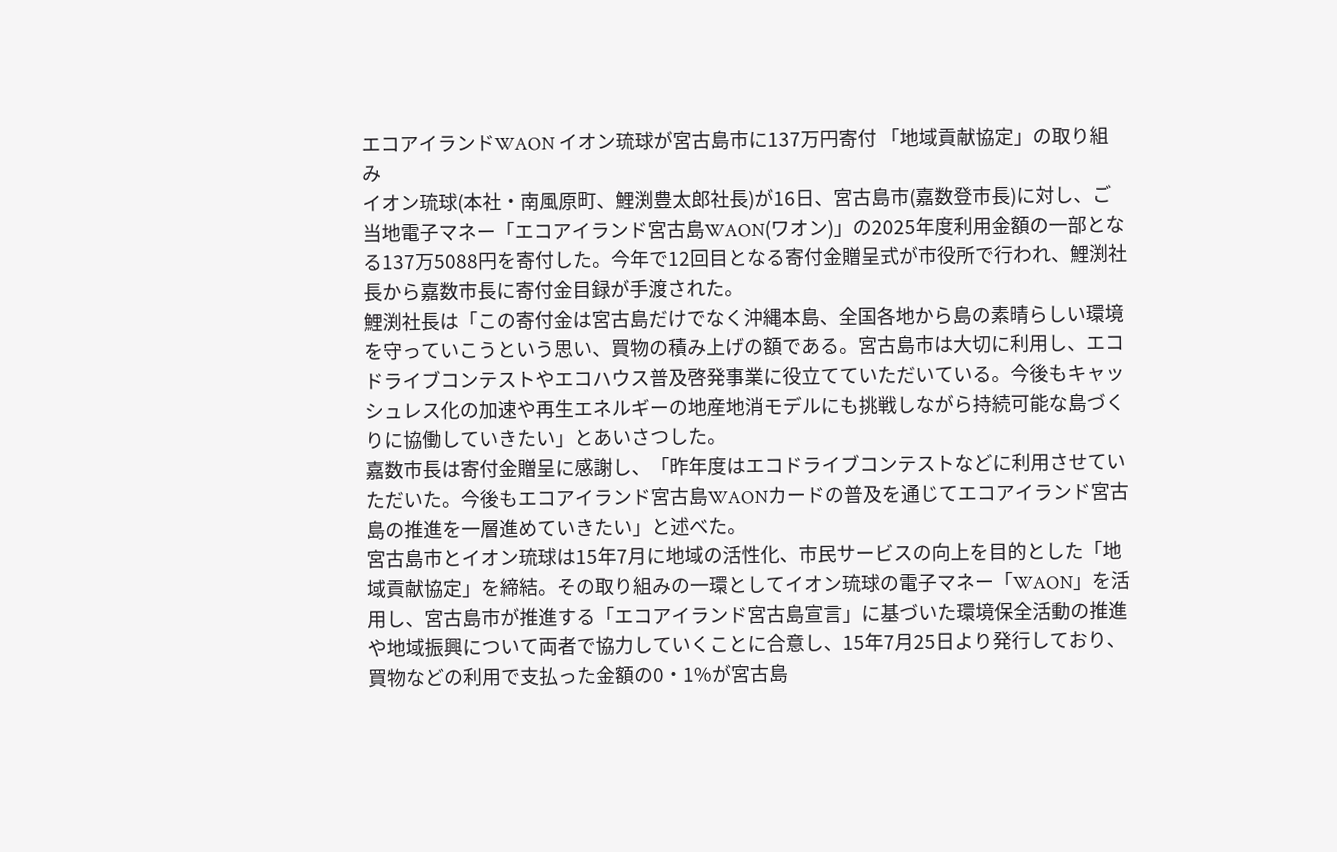エコアイランドWAON イオン琉球が宮古島市に137万円寄付 「地域貢献協定」の取り組み
イオン琉球(本社・南風原町、鯉渕豊太郎社長)が16日、宮古島市(嘉数登市長)に対し、ご当地電子マネー「エコアイランド宮古島WAON(ワオン)」の2025年度利用金額の一部となる137万5088円を寄付した。今年で12回目となる寄付金贈呈式が市役所で行われ、鯉渕社長から嘉数市長に寄付金目録が手渡された。
鯉渕社長は「この寄付金は宮古島だけでなく沖縄本島、全国各地から島の素晴らしい環境を守っていこうという思い、買物の積み上げの額である。宮古島市は大切に利用し、エコドライブコンテストやエコハウス普及啓発事業に役立てていただいている。今後もキャッシュレス化の加速や再生エネルギーの地産地消モデルにも挑戦しながら持続可能な島づくりに協働していきたい」とあいさつした。
嘉数市長は寄付金贈呈に感謝し、「昨年度はエコドライブコンテストなどに利用させていただいた。今後もエコアイランド宮古島WAONカードの普及を通じてエコアイランド宮古島の推進を一層進めていきたい」と述べた。
宮古島市とイオン琉球は15年7月に地域の活性化、市民サービスの向上を目的とした「地域貢献協定」を締結。その取り組みの一環としてイオン琉球の電子マネー「WAON」を活用し、宮古島市が推進する「エコアイランド宮古島宣言」に基づいた環境保全活動の推進や地域振興について両者で協力していくことに合意し、15年7月25日より発行しており、買物などの利用で支払った金額の0・1%が宮古島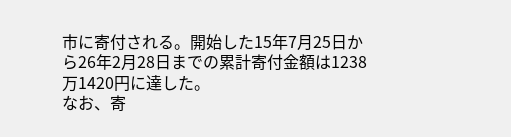市に寄付される。開始した15年7月25日から26年2月28日までの累計寄付金額は1238万1420円に達した。
なお、寄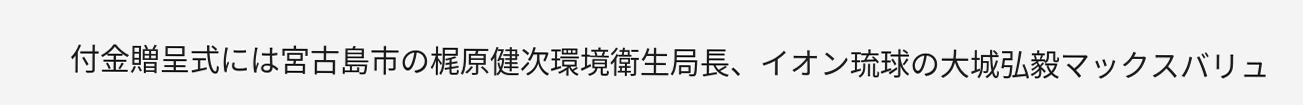付金贈呈式には宮古島市の梶原健次環境衛生局長、イオン琉球の大城弘毅マックスバリュ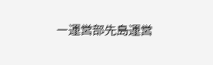ー運営部先島運営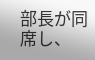部長が同席し、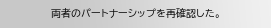両者のパートナーシップを再確認した。